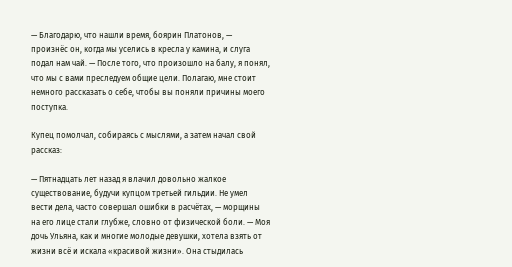— Благодарю, что нашли время, боярин Платонов, — произнёс он, когда мы уселись в кресла у камина, и слуга подал нам чай. — После того, что произошло на балу, я понял, что мы с вами преследуем общие цели. Полагаю, мне стоит немного рассказать о себе, чтобы вы поняли причины моего поступка.

Купец помолчал, собираясь с мыслями, а затем начал свой рассказ:

— Пятнадцать лет назад я влачил довольно жалкое существование, будучи купцом третьей гильдии. Не умел вести дела, часто совершал ошибки в расчётах, — морщины на его лице стали глубже, словно от физической боли. — Моя дочь Ульяна, как и многие молодые девушки, хотела взять от жизни всё и искала «красивой жизни». Она стыдилась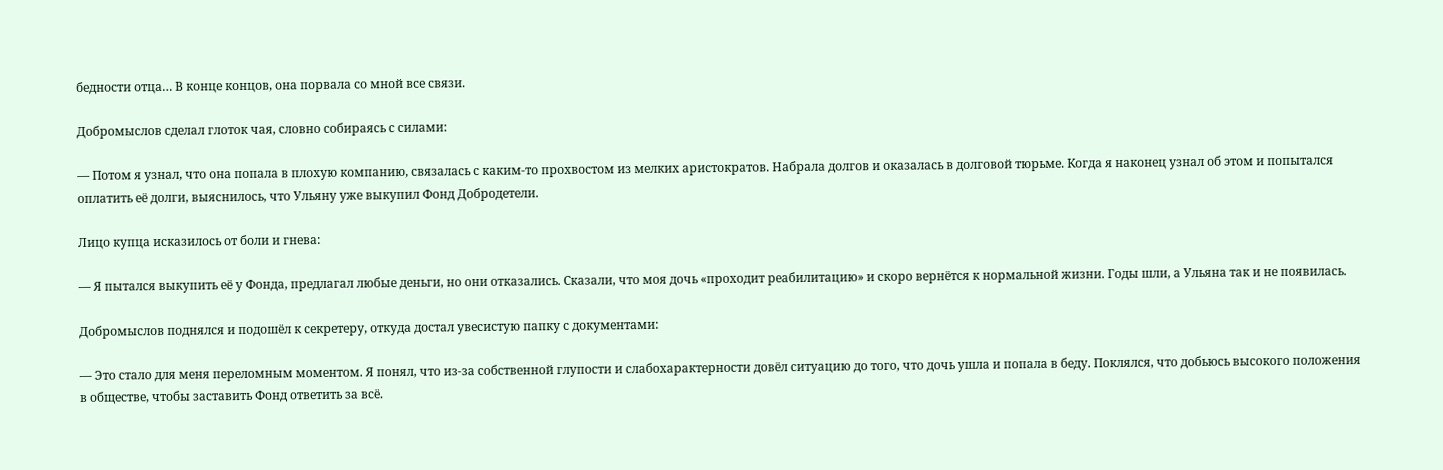бедности отца… В конце концов, она порвала со мной все связи.

Добромыслов сделал глоток чая, словно собираясь с силами:

— Потом я узнал, что она попала в плохую компанию, связалась с каким-то прохвостом из мелких аристократов. Набрала долгов и оказалась в долговой тюрьме. Когда я наконец узнал об этом и попытался оплатить её долги, выяснилось, что Ульяну уже выкупил Фонд Добродетели.

Лицо купца исказилось от боли и гнева:

— Я пытался выкупить её у Фонда, предлагал любые деньги, но они отказались. Сказали, что моя дочь «проходит реабилитацию» и скоро вернётся к нормальной жизни. Годы шли, а Ульяна так и не появилась.

Добромыслов поднялся и подошёл к секретеру, откуда достал увесистую папку с документами:

— Это стало для меня переломным моментом. Я понял, что из-за собственной глупости и слабохарактерности довёл ситуацию до того, что дочь ушла и попала в беду. Поклялся, что добьюсь высокого положения в обществе, чтобы заставить Фонд ответить за всё.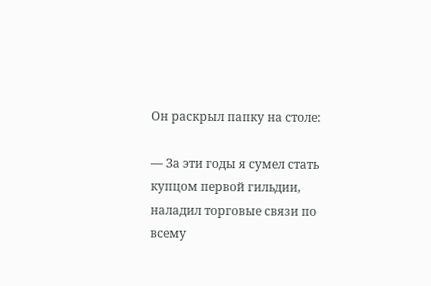Он раскрыл папку на столе:

— За эти годы я сумел стать купцом первой гильдии, наладил торговые связи по всему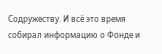Содружеству. И всё это время собирал информацию о Фонде и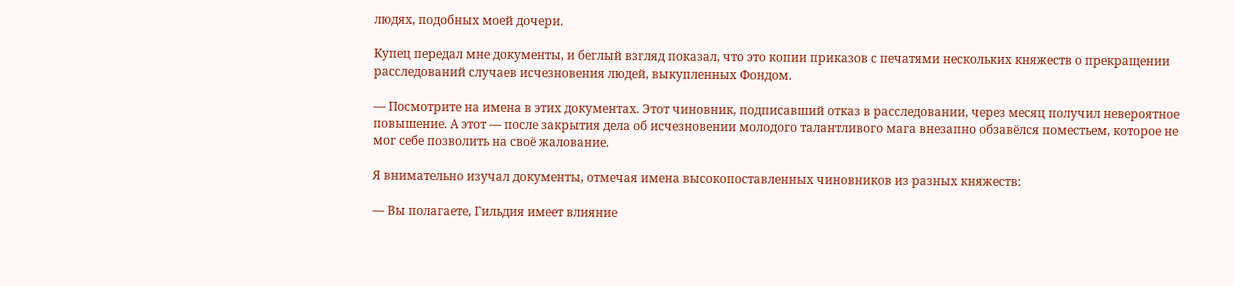людях, подобных моей дочери.

Купец передал мне документы, и беглый взгляд показал, что это копии приказов с печатями нескольких княжеств о прекращении расследований случаев исчезновения людей, выкупленных Фондом.

— Посмотрите на имена в этих документах. Этот чиновник, подписавший отказ в расследовании, через месяц получил невероятное повышение. А этот — после закрытия дела об исчезновении молодого талантливого мага внезапно обзавёлся поместьем, которое не мог себе позволить на своё жалование.

Я внимательно изучал документы, отмечая имена высокопоставленных чиновников из разных княжеств:

— Вы полагаете, Гильдия имеет влияние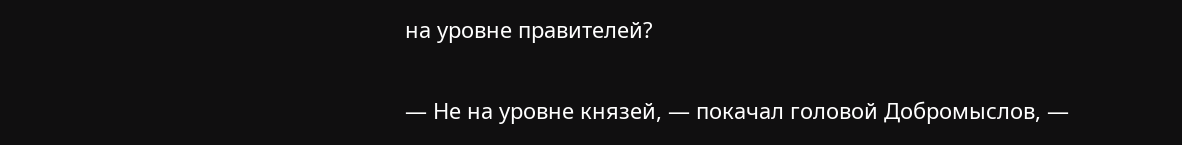на уровне правителей?

— Не на уровне князей, — покачал головой Добромыслов, —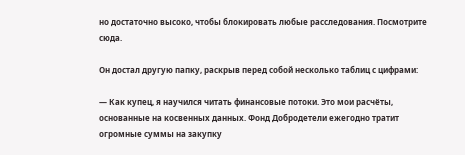но достаточно высоко, чтобы блокировать любые расследования. Посмотрите сюда.

Он достал другую папку, раскрыв перед собой несколько таблиц с цифрами:

— Как купец, я научился читать финансовые потоки. Это мои расчёты, основанные на косвенных данных. Фонд Добродетели ежегодно тратит огромные суммы на закупку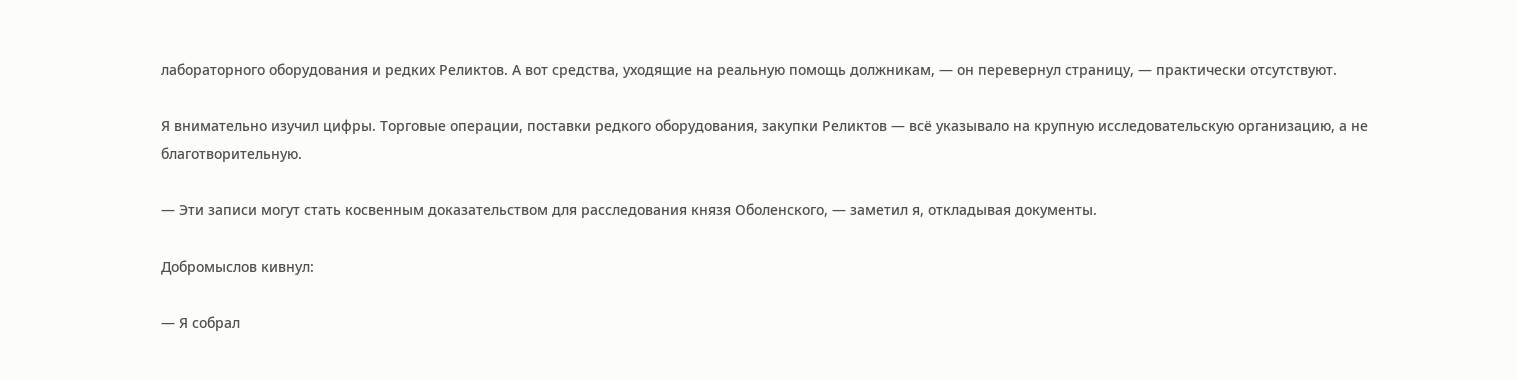лабораторного оборудования и редких Реликтов. А вот средства, уходящие на реальную помощь должникам, — он перевернул страницу, — практически отсутствуют.

Я внимательно изучил цифры. Торговые операции, поставки редкого оборудования, закупки Реликтов — всё указывало на крупную исследовательскую организацию, а не благотворительную.

— Эти записи могут стать косвенным доказательством для расследования князя Оболенского, — заметил я, откладывая документы.

Добромыслов кивнул:

— Я собрал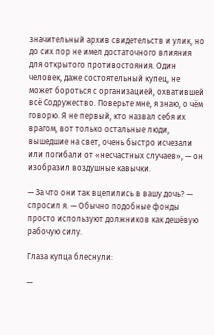значительный архив свидетельств и улик, но до сих пор не имел достаточного влияния для открытого противостояния. Один человек, даже состоятельный купец, не может бороться с организацией, охватившей всё Содружество. Поверьте мне, я знаю, о чём говорю. Я не первый, кто назвал себя их врагом, вот только остальные люди, вышедшие на свет, очень быстро исчезали или погибали от «несчастных случаев», — он изобразил воздушные кавычки.

— За что они так вцепились в вашу дочь? — спросил я. — Обычно подобные фонды просто используют должников как дешёвую рабочую силу.

Глаза купца блеснули:

—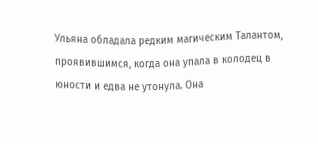Ульяна обладала редким магическим Талантом, проявившимся, когда она упала в колодец в юности и едва не утонула. Она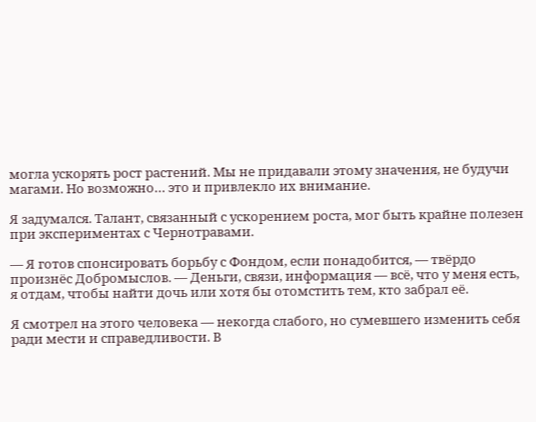могла ускорять рост растений. Мы не придавали этому значения, не будучи магами. Но возможно… это и привлекло их внимание.

Я задумался. Талант, связанный с ускорением роста, мог быть крайне полезен при экспериментах с Чернотравами.

— Я готов спонсировать борьбу с Фондом, если понадобится, — твёрдо произнёс Добромыслов. — Деньги, связи, информация — всё, что у меня есть, я отдам, чтобы найти дочь или хотя бы отомстить тем, кто забрал её.

Я смотрел на этого человека — некогда слабого, но сумевшего изменить себя ради мести и справедливости. В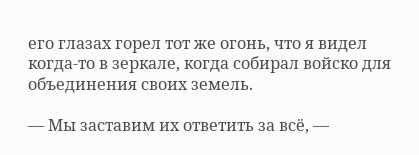его глазах горел тот же огонь, что я видел когда-то в зеркале, когда собирал войско для объединения своих земель.

— Мы заставим их ответить за всё, —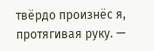твёрдо произнёс я, протягивая руку. —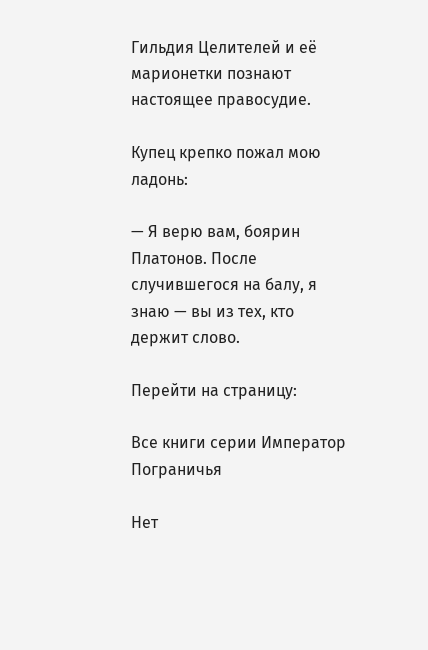Гильдия Целителей и её марионетки познают настоящее правосудие.

Купец крепко пожал мою ладонь:

— Я верю вам, боярин Платонов. После случившегося на балу, я знаю — вы из тех, кто держит слово.

Перейти на страницу:

Все книги серии Император Пограничья

Нет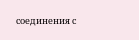соединения с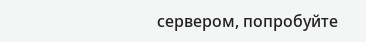сервером, попробуйте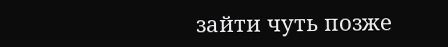зайти чуть позже